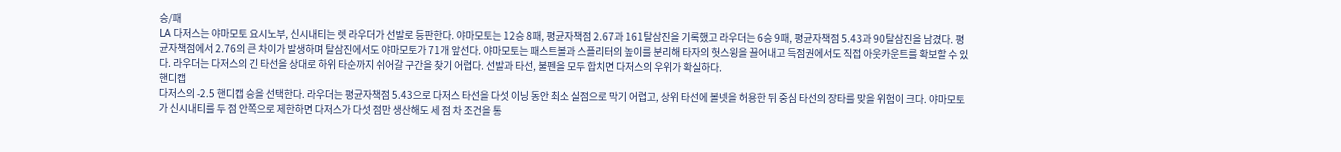승/패
LA 다저스는 야마모토 요시노부, 신시내티는 렛 라우더가 선발로 등판한다. 야마모토는 12승 8패, 평균자책점 2.67과 161탈삼진을 기록했고 라우더는 6승 9패, 평균자책점 5.43과 90탈삼진을 남겼다. 평균자책점에서 2.76의 큰 차이가 발생하며 탈삼진에서도 야마모토가 71개 앞선다. 야마모토는 패스트볼과 스플리터의 높이를 분리해 타자의 헛스윙을 끌어내고 득점권에서도 직접 아웃카운트를 확보할 수 있다. 라우더는 다저스의 긴 타선을 상대로 하위 타순까지 쉬어갈 구간을 찾기 어렵다. 선발과 타선, 불펜을 모두 합치면 다저스의 우위가 확실하다.
핸디캡
다저스의 -2.5 핸디캡 승을 선택한다. 라우더는 평균자책점 5.43으로 다저스 타선을 다섯 이닝 동안 최소 실점으로 막기 어렵고, 상위 타선에 볼넷을 허용한 뒤 중심 타선의 장타를 맞을 위험이 크다. 야마모토가 신시내티를 두 점 안쪽으로 제한하면 다저스가 다섯 점만 생산해도 세 점 차 조건을 통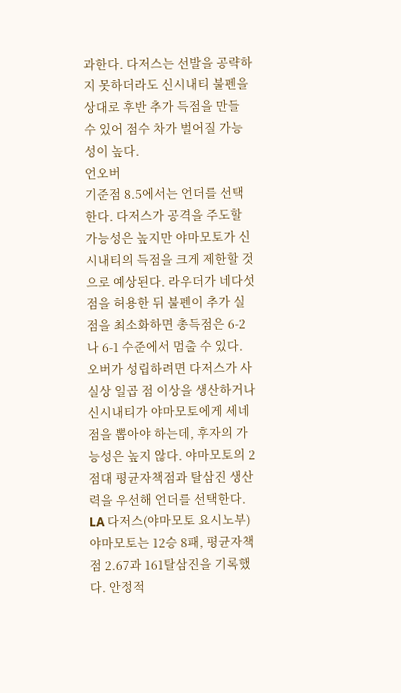과한다. 다저스는 선발을 공략하지 못하더라도 신시내티 불펜을 상대로 후반 추가 득점을 만들 수 있어 점수 차가 벌어질 가능성이 높다.
언오버
기준점 8.5에서는 언더를 선택한다. 다저스가 공격을 주도할 가능성은 높지만 야마모토가 신시내티의 득점을 크게 제한할 것으로 예상된다. 라우더가 네다섯 점을 허용한 뒤 불펜이 추가 실점을 최소화하면 총득점은 6-2나 6-1 수준에서 멈출 수 있다. 오버가 성립하려면 다저스가 사실상 일곱 점 이상을 생산하거나 신시내티가 야마모토에게 세네 점을 뽑아야 하는데, 후자의 가능성은 높지 않다. 야마모토의 2점대 평균자책점과 탈삼진 생산력을 우선해 언더를 선택한다.
LA 다저스(야마모토 요시노부)
야마모토는 12승 8패, 평균자책점 2.67과 161탈삼진을 기록했다. 안정적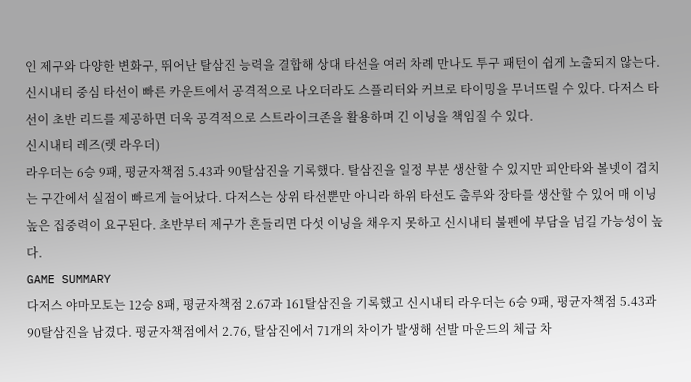인 제구와 다양한 변화구, 뛰어난 탈삼진 능력을 결합해 상대 타선을 여러 차례 만나도 투구 패턴이 쉽게 노출되지 않는다. 신시내티 중심 타선이 빠른 카운트에서 공격적으로 나오더라도 스플리터와 커브로 타이밍을 무너뜨릴 수 있다. 다저스 타선이 초반 리드를 제공하면 더욱 공격적으로 스트라이크존을 활용하며 긴 이닝을 책임질 수 있다.
신시내티 레즈(렛 라우더)
라우더는 6승 9패, 평균자책점 5.43과 90탈삼진을 기록했다. 탈삼진을 일정 부분 생산할 수 있지만 피안타와 볼넷이 겹치는 구간에서 실점이 빠르게 늘어났다. 다저스는 상위 타선뿐만 아니라 하위 타선도 출루와 장타를 생산할 수 있어 매 이닝 높은 집중력이 요구된다. 초반부터 제구가 흔들리면 다섯 이닝을 채우지 못하고 신시내티 불펜에 부담을 넘길 가능성이 높다.
GAME SUMMARY
다저스 야마모토는 12승 8패, 평균자책점 2.67과 161탈삼진을 기록했고 신시내티 라우더는 6승 9패, 평균자책점 5.43과 90탈삼진을 남겼다. 평균자책점에서 2.76, 탈삼진에서 71개의 차이가 발생해 선발 마운드의 체급 차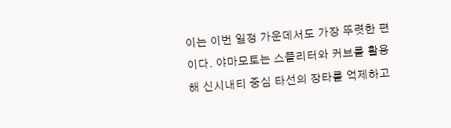이는 이번 일정 가운데서도 가장 뚜렷한 편이다. 야마모토는 스플리터와 커브를 활용해 신시내티 중심 타선의 장타를 억제하고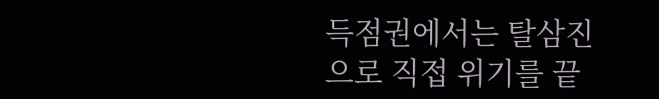득점권에서는 탈삼진으로 직접 위기를 끝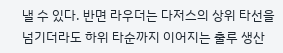낼 수 있다. 반면 라우더는 다저스의 상위 타선을 넘기더라도 하위 타순까지 이어지는 출루 생산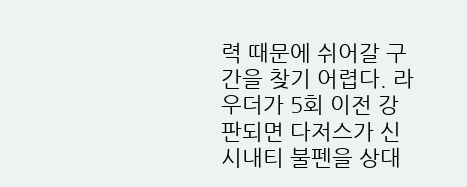력 때문에 쉬어갈 구간을 찾기 어렵다. 라우더가 5회 이전 강판되면 다저스가 신시내티 불펜을 상대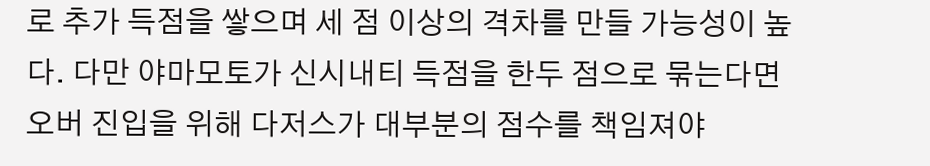로 추가 득점을 쌓으며 세 점 이상의 격차를 만들 가능성이 높다. 다만 야마모토가 신시내티 득점을 한두 점으로 묶는다면 오버 진입을 위해 다저스가 대부분의 점수를 책임져야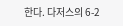한다. 다저스의 6-2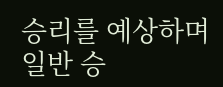승리를 예상하며 일반 승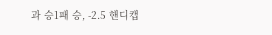과 승1패 승, -2.5 핸디캡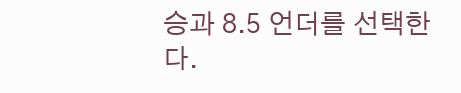승과 8.5 언더를 선택한다.